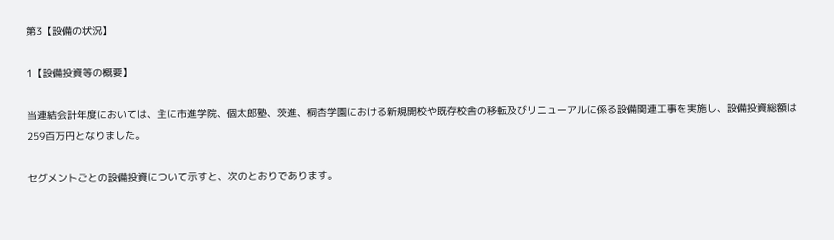第3【設備の状況】

1【設備投資等の概要】

当連結会計年度においては、主に市進学院、個太郎塾、茨進、桐杏学園における新規開校や既存校舎の移転及びリニューアルに係る設備関連工事を実施し、設備投資総額は259百万円となりました。

セグメントごとの設備投資について示すと、次のとおりであります。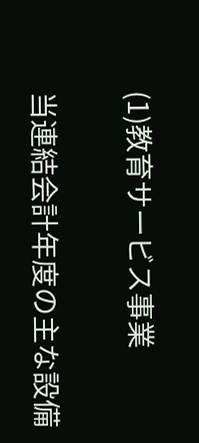(1)教育サービス事業

当連結会計年度の主な設備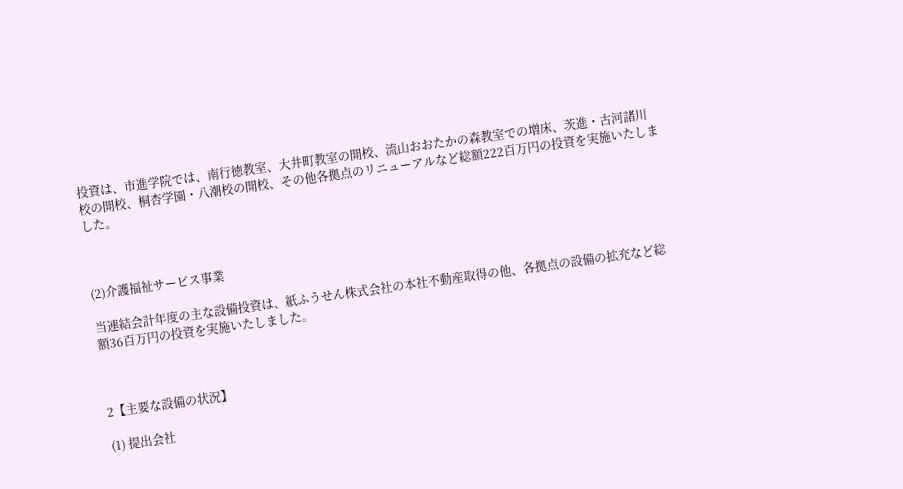投資は、市進学院では、南行徳教室、大井町教室の開校、流山おおたかの森教室での増床、茨進・古河諸川校の開校、桐杏学園・八潮校の開校、その他各拠点のリニューアルなど総額222百万円の投資を実施いたしました。



(2)介護福祉サービス事業

当連結会計年度の主な設備投資は、紙ふうせん株式会社の本社不動産取得の他、各拠点の設備の拡充など総額36百万円の投資を実施いたしました。



2【主要な設備の状況】

(1) 提出会社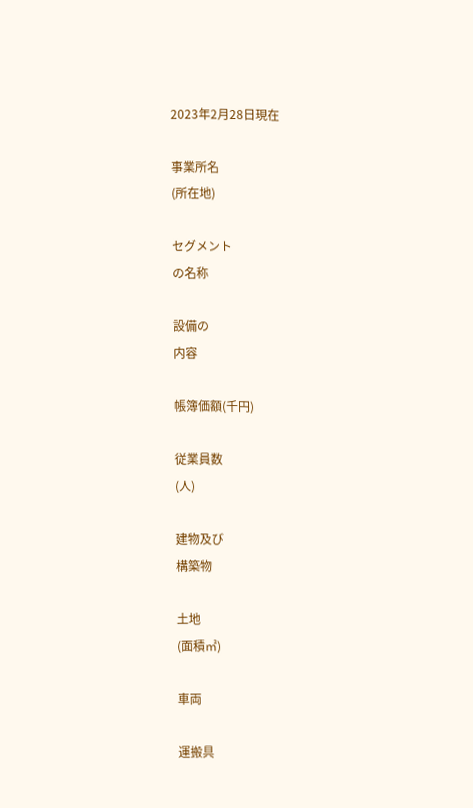2023年2月28日現在

事業所名
(所在地)

セグメント
の名称

設備の
内容

帳簿価額(千円)

従業員数
(人)

建物及び
構築物

土地
(面積㎡)

車両

運搬具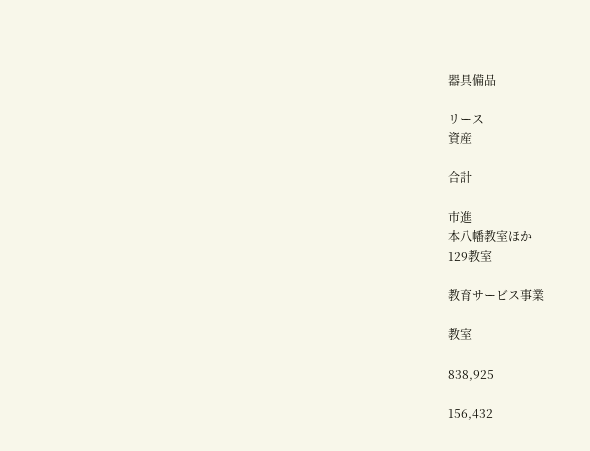器具備品

リース
資産

合計

市進
本八幡教室ほか
129教室

教育サービス事業

教室

838,925

156,432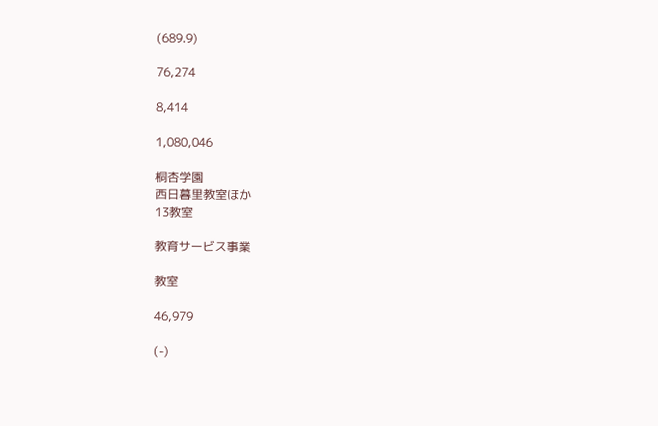(689.9)

76,274

8,414

1,080,046

桐杏学園
西日暮里教室ほか
13教室

教育サービス事業

教室

46,979

(-)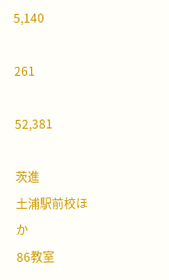5,140

261

52,381

茨進
土浦駅前校ほか
86教室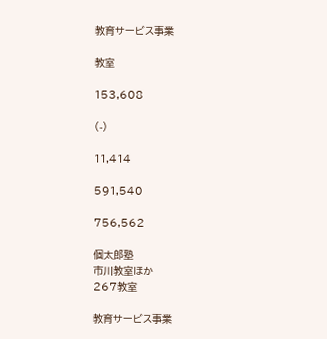教育サービス事業

教室

153,608

(-)

11,414

591,540

756,562

個太郎塾
市川教室ほか
267教室

教育サービス事業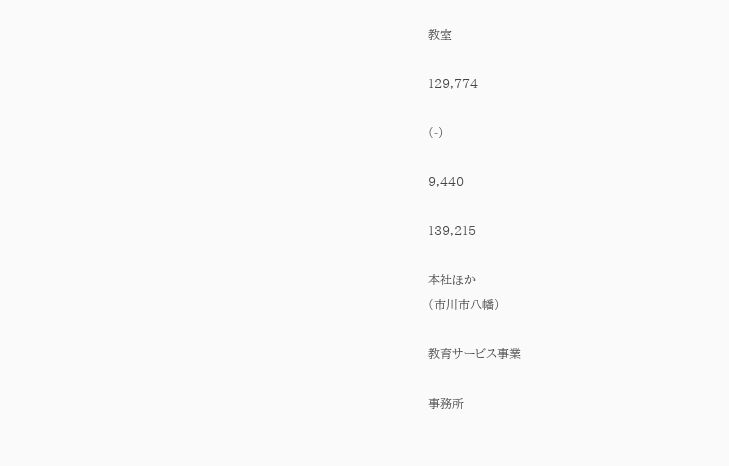教室

129,774

(-)

9,440

139,215

本社ほか
(市川市八幡)

教育サービス事業

事務所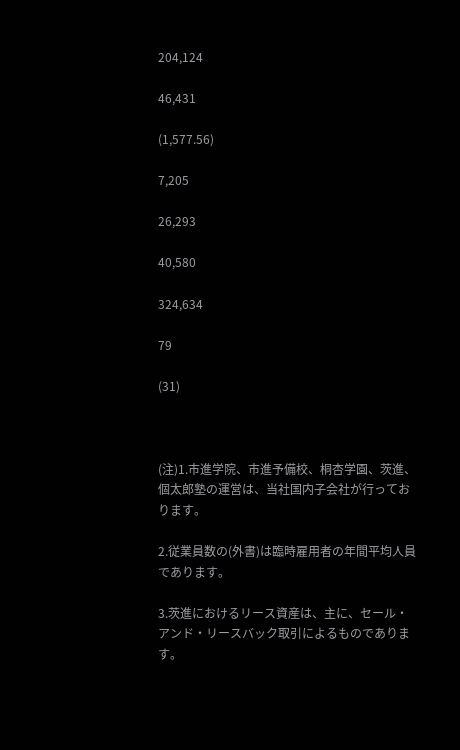204,124

46,431

(1,577.56)

7,205

26,293

40,580

324,634

79

(31)



(注)1.市進学院、市進予備校、桐杏学園、茨進、個太郎塾の運営は、当社国内子会社が行っております。

2.従業員数の(外書)は臨時雇用者の年間平均人員であります。

3.茨進におけるリース資産は、主に、セール・アンド・リースバック取引によるものであります。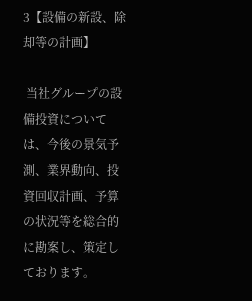3【設備の新設、除却等の計画】

 当社グループの設備投資については、今後の景気予測、業界動向、投資回収計画、予算の状況等を総合的に勘案し、策定しております。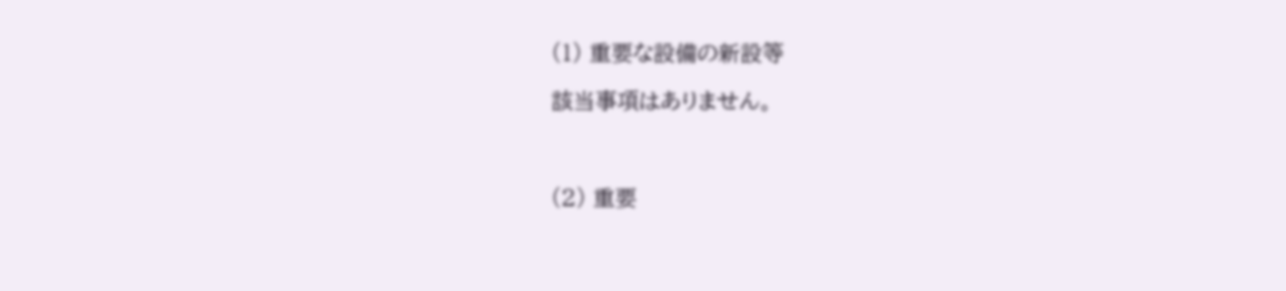(1) 重要な設備の新設等

該当事項はありません。



(2) 重要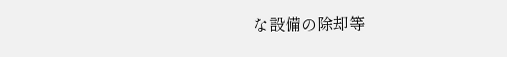な設備の除却等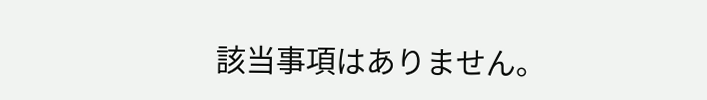該当事項はありません。